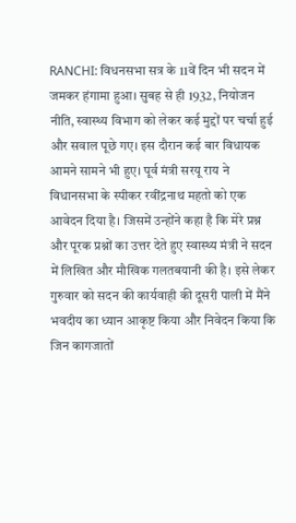RANCHI: विधनसभा सत्र के 11वें दिन भी सदन में जमकर हंगामा हुआ। सुबह से ही 1932, नियोजन नीति, स्वास्थ्य विभाग को लेकर कई मुद्दों पर चर्चा हुई और सवाल पूछे गए। इस दौरान कई बार विधायक आमने सामने भी हुए। पूर्व मंत्री सरयू राय ने विधानसभा के स्पीकर रवींद्रनाथ महतो को एक आवेदन दिया है। जिसमें उन्होंने कहा है कि मेरे प्रश्न और पूरक प्रश्नों का उत्तर देते हुए स्वास्थ्य मंत्री ने सदन में लिखित और मौखिक गलतबयानी की है। इसे लेकर गुरुवार को सदन की कार्यवाही की दूसरी पाली में मैंने भवदीय का ध्यान आकृष्ट किया और निवेदन किया कि जिन कागजातों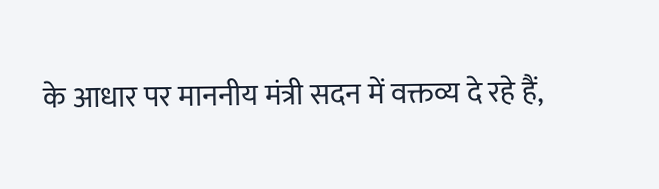के आधार पर माननीय मंत्री सदन में वक्तव्य दे रहे हैं,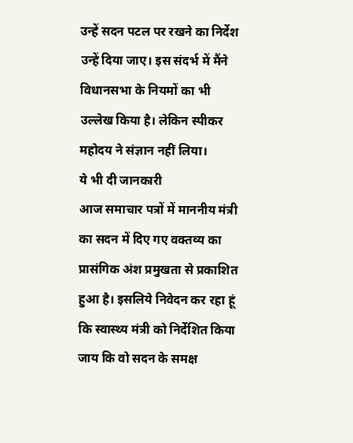उन्हें सदन पटल पर रखने का निर्देश उन्हें दिया जाए। इस संदर्भ में मैंने विधानसभा के नियमों का भी उल्लेख किया है। लेकिन स्पीकर महोदय ने संज्ञान नहीं लिया।
ये भी दी जानकारी
आज समाचार पत्रों में माननीय मंत्री का सदन में दिए गए वक्तव्य का प्रासंगिक अंश प्रमुखता से प्रकाशित हुआ है। इसलिये निवेदन कर रहा हूं कि स्वास्थ्य मंत्री को निर्देशित किया जाय कि वो सदन के समक्ष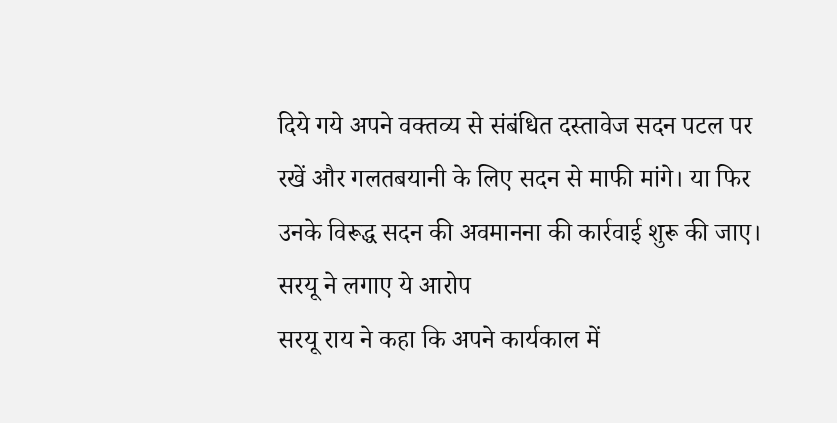दिये गये अपने वक्तव्य से संबंधित दस्तावेज सदन पटल पर रखें और गलतबयानी के लिए सदन से माफी मांगे। या फिर उनके विरूद्ध सदन की अवमानना की कार्रवाई शुरू की जाए।
सरयू ने लगाए ये आरोप
सरयू राय ने कहा कि अपने कार्यकाल में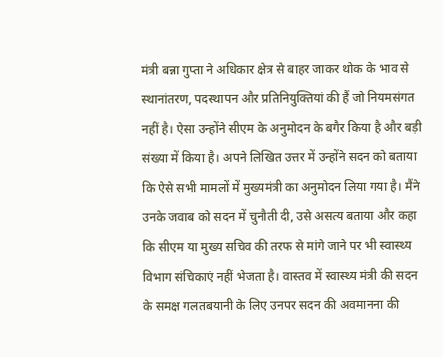मंत्री बन्ना गुप्ता ने अधिकार क्षेत्र से बाहर जाकर थोक के भाव से स्थानांतरण, पदस्थापन और प्रतिनियुक्तियां की हैं जो नियमसंगत नहीं है। ऐसा उन्होंने सीएम के अनुमोदन के बगैर किया है और बड़ी संख्या में किया है। अपने लिखित उत्तर में उन्होंने सदन को बताया कि ऐसे सभी मामलों में मुख्यमंत्री का अनुमोदन लिया गया है। मैंने उनके जवाब को सदन में चुनौती दी, उसे असत्य बताया और कहा कि सीएम या मुख्य सचिव की तरफ से मांगे जाने पर भी स्वास्थ्य विभाग संचिकाएं नहीं भेजता है। वास्तव में स्वास्थ्य मंत्री की सदन के समक्ष गलतबयानी के लिए उनपर सदन की अवमानना की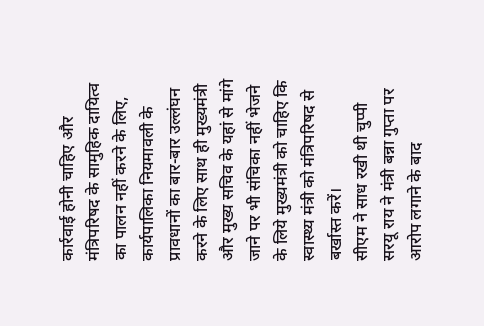कार्रवाई होनी चाहिए और मंत्रिपरिषद के सामुहिक दायित्व का पालन नहीं करने के लिए, कार्यपालिका नियमावली के प्रावधानों का बार-बार उल्लंघन करने के लिए साथ ही मुख्यमंत्री और मुख्य सचिव के यहां से मांगे जाने पर भी संचिका नहीं भेजने के लिये मुख्यमंत्री को चाहिए कि स्वास्थ्य मंत्री को मंत्रिपरिषद से बर्खास्त करें।
सीएम ने साध रखी थी चुप्पी
सरयू राय ने मंत्री बन्ना गुप्ता पर आरोप लगाने के बाद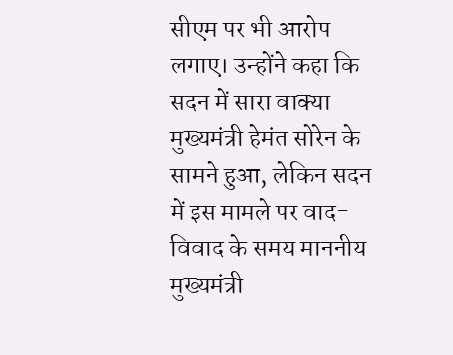सीएम पर भी आरोप लगाए। उन्होंने कहा कि सदन में सारा वाक्या मुख्यमंत्री हेमंत सोरेन के सामने हुआ, लेकिन सदन में इस मामले पर वाद-विवाद के समय माननीय मुख्यमंत्री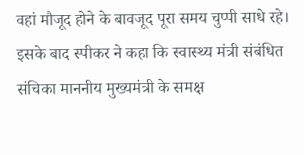वहां मौजूद होने के बावजूद पूरा समय चुप्पी साधे रहे। इसके बाद स्पीकर ने कहा कि स्वास्थ्य मंत्री संबंधित संचिका माननीय मुख्यमंत्री के समक्ष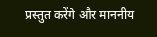प्रस्तुत करेंगे और माननीय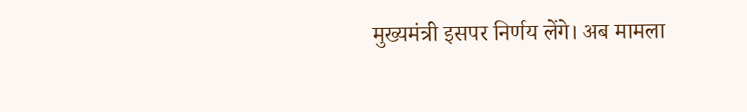मुख्यमंत्री इसपर निर्णय लेंगे। अब मामला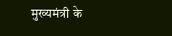मुख्यमंत्री के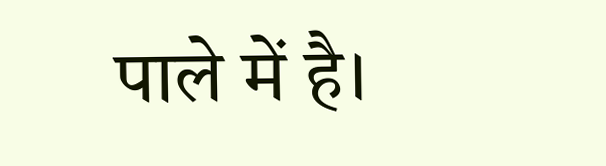पाले में है।